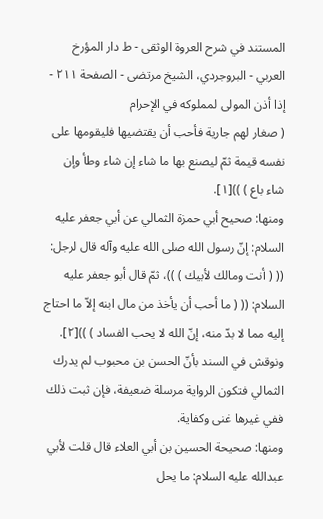المستند في شرح العروة الوثقى - ط دار المؤرخ العربي - البروجردي، الشيخ مرتضى - الصفحة ٢١١ - إذا أذن المولى لمملوكه في الإحرام
( صغار لهم جارية فأحب أن يقتضيها فليقومها على نفسه قيمة ثمّ ليصنع بها ما شاء إن شاء وطأ وإن شاء باع ) ))[١].
ومنها: صحيح أبي حمزة الثمالي عن أبي جعفر عليه السلام: إنّ رسول الله صلى الله عليه وآله قال لرجل: (( ( أنت ومالك لأبيك ) ))، ثمّ قال أبو جعفر عليه السلام: (( ( ما أحب أن يأخذ من مال ابنه إلاّ ما احتاج إليه مما لا بدّ منه، إنّ الله لا يحب الفساد ) ))[٢].
ونوقش في السند بأنّ الحسن بن محبوب لم يدرك الثمالي فتكون الرواية مرسلة ضعيفة، فإن ثبت ذلك ففي غيرها غنى وكفاية.
ومنها: صحيحة الحسين بن أبي العلاء قال قلت لأبي عبدالله عليه السلام: ما يحل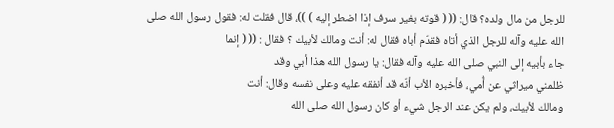للرجل من مال ولده؟ قال: (( ( قوته بغير سرف إذا اضطر إليه ) ))، قال فقلت له: فقول رسول الله صلى الله عليه وآله للرجل الذي أتاه فقدّم أباه فقال له: أنت ومالك لأبيك ؟ فقال : (( ( إنما
جاء بأبيه إلى النبي صلى الله عليه وآله فقال: يا رسول الله هذا أبي وقد
ظلمني ميراثي عن أُمي، فأخبره الأب أنّه قد أنفقه عليه وعلى نفسه وقال: أنت
ومالك لأبيك، ولم يكن عند الرجل شيء أو كان رسول الله صلى الله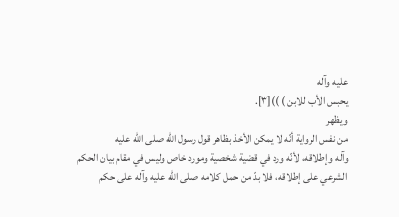عليه وآله
يحبس الأب للابن ) ))[٣].
ويظهر
من نفس الرواية أنّه لا يمكن الأخذ بظاهر قول رسول الله صلى الله عليه
وآله وإطلاقه، لأنّه ورد في قضية شخصية ومورد خاص وليس في مقام بيان الحكم
الشرعي على إطلاقه، فلا بدّ من حمل كلامه صلى الله عليه وآله على حكم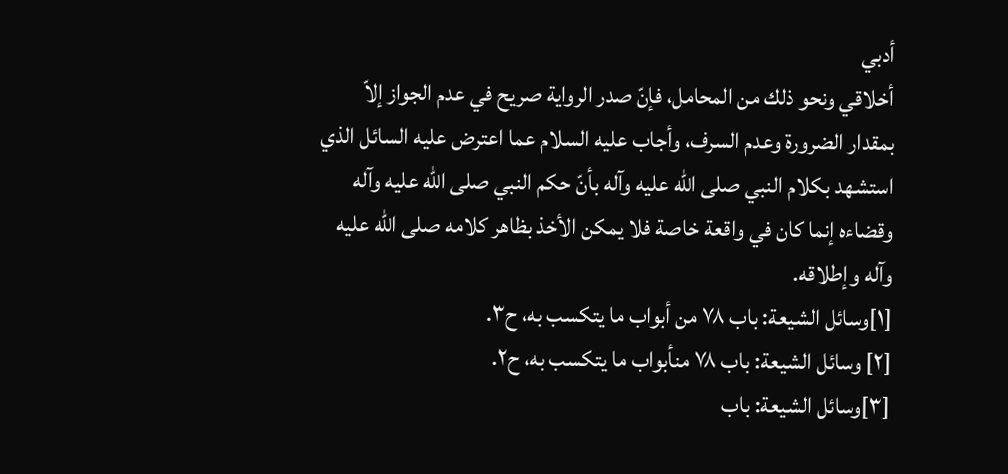أدبي
أخلاقي ونحو ذلك من المحامل، فإنّ صدر الرواية صريح في عدم الجواز إلاّ
بمقدار الضرورة وعدم السرف، وأجاب عليه السلام عما اعترض عليه السائل الذي
استشهد بكلام النبي صلى الله عليه وآله بأنّ حكم النبي صلى الله عليه وآله
وقضاءه إنما كان في واقعة خاصة فلا يمكن الأخذ بظاهر كلامه صلى الله عليه
وآله وإطلاقه.
[١]وسائل الشيعة: باب ٧٨ من أبواب ما يتكسب به، ح٣.
[٢] وسائل الشيعة: باب ٧٨ منأبواب ما يتكسب به، ح٢.
[٣]وسائل الشيعة: باب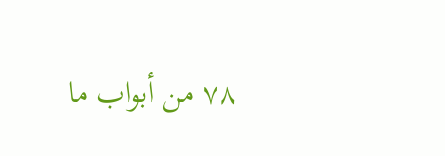٧٨ من أبواب ما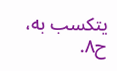يتكسب به، ح٨.